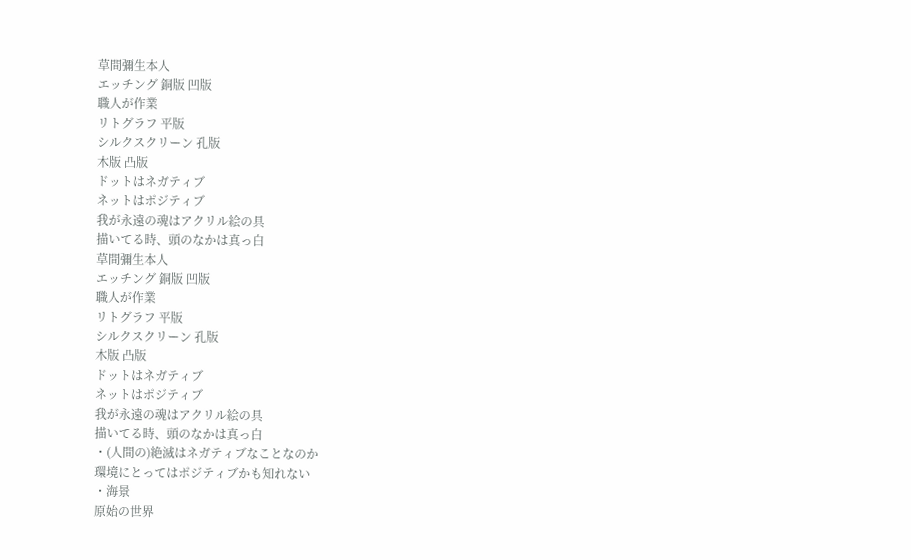草間彌生本人
エッチング 銅版 凹版
職人が作業
リトグラフ 平版
シルクスクリーン 孔版
木版 凸版
ドットはネガティブ
ネットはポジティブ
我が永遠の魂はアクリル絵の具
描いてる時、頭のなかは真っ白
草間彌生本人
エッチング 銅版 凹版
職人が作業
リトグラフ 平版
シルクスクリーン 孔版
木版 凸版
ドットはネガティブ
ネットはポジティブ
我が永遠の魂はアクリル絵の具
描いてる時、頭のなかは真っ白
・(人間の)絶滅はネガティブなことなのか
環境にとってはポジティブかも知れない
・海景
原始の世界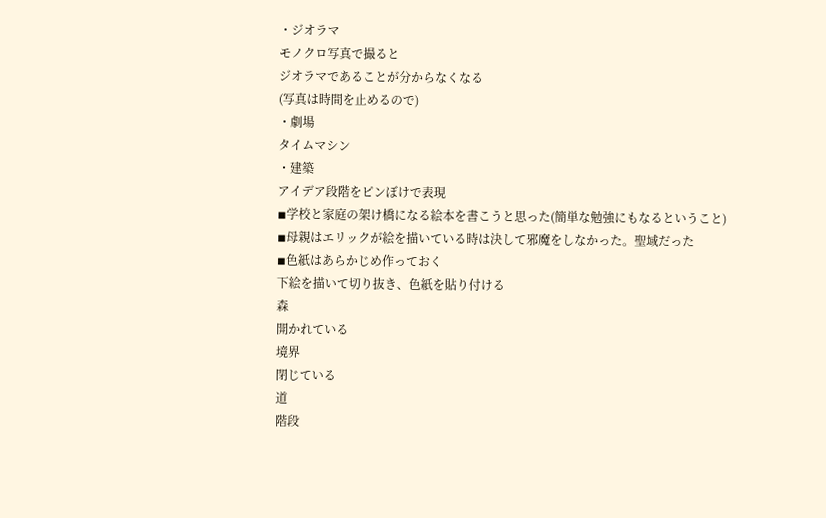・ジオラマ
モノクロ写真で撮ると
ジオラマであることが分からなくなる
(写真は時間を止めるので)
・劇場
タイムマシン
・建築
アイデア段階をピンぼけで表現
◾学校と家庭の架け橋になる絵本を書こうと思った(簡単な勉強にもなるということ)
◾母親はエリックが絵を描いている時は決して邪魔をしなかった。聖域だった
◾色紙はあらかじめ作っておく
下絵を描いて切り抜き、色紙を貼り付ける
森
開かれている
境界
閉じている
道
階段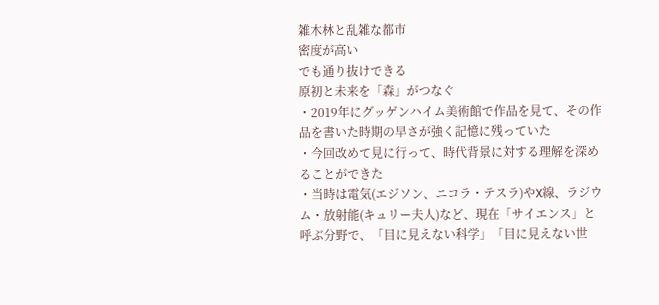雑木林と乱雑な都市
密度が高い
でも通り抜けできる
原初と未来を「森」がつなぐ
・2019年にグッゲンハイム美術館で作品を見て、その作品を書いた時期の早さが強く記憶に残っていた
・今回改めて見に行って、時代背景に対する理解を深めることができた
・当時は電気(エジソン、ニコラ・テスラ)やX線、ラジウム・放射能(キュリー夫人)など、現在「サイエンス」と呼ぶ分野で、「目に見えない科学」「目に見えない世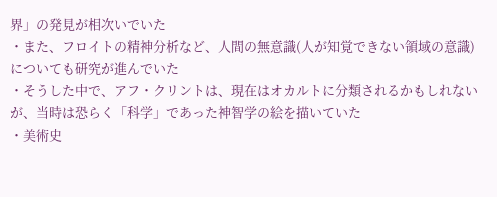界」の発見が相次いでいた
・また、フロイトの精神分析など、人間の無意識(人が知覚できない領域の意識)についても研究が進んでいた
・そうした中で、アフ・クリントは、現在はオカルトに分類されるかもしれないが、当時は恐らく「科学」であった神智学の絵を描いていた
・美術史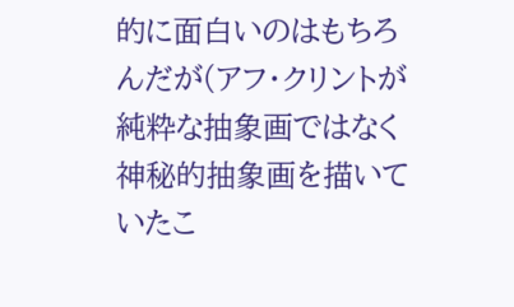的に面白いのはもちろんだが(アフ・クリントが純粋な抽象画ではなく神秘的抽象画を描いていたこ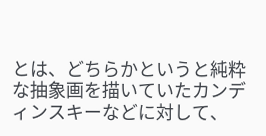とは、どちらかというと純粋な抽象画を描いていたカンディンスキーなどに対して、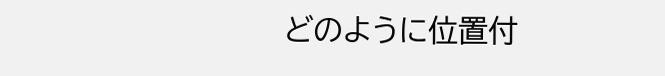どのように位置付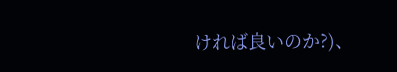ければ良いのか?)、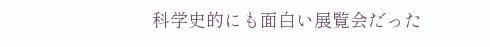科学史的にも面白い展覧会だった